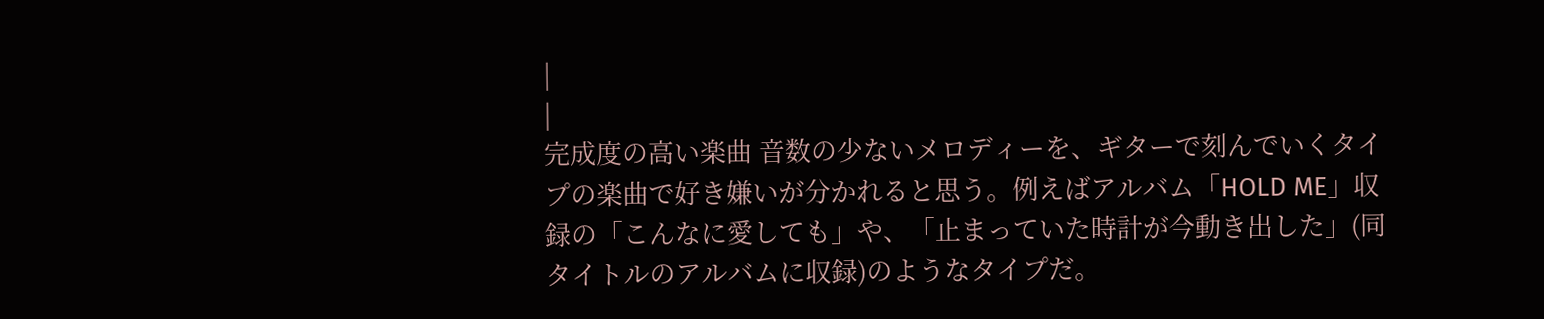|
|
完成度の高い楽曲 音数の少ないメロディーを、ギターで刻んでいくタイプの楽曲で好き嫌いが分かれると思う。例えばアルバム「HOLD ME」収録の「こんなに愛しても」や、「止まっていた時計が今動き出した」(同タイトルのアルバムに収録)のようなタイプだ。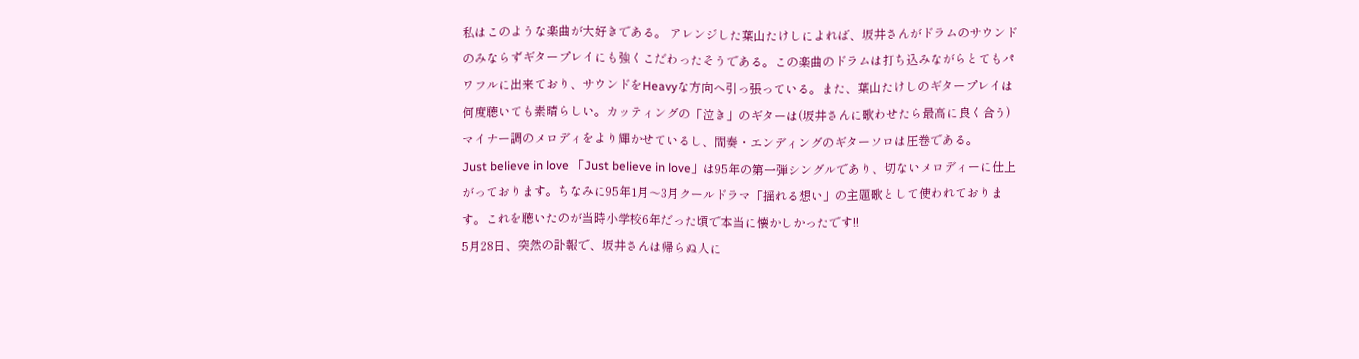私はこのような楽曲が大好きである。 アレンジした葉山たけしによれば、坂井さんがドラムのサウンドのみならずギタープレイにも強くこだわったそうである。この楽曲のドラムは打ち込みながらとてもパワフルに出来ており、サウンドをHeavyな方向へ引っ張っている。また、葉山たけしのギタープレイは何度聴いても素晴らしい。カッティングの「泣き」のギターは(坂井さんに歌わせたら最高に良く合う)マイナー調のメロディをより輝かせているし、間奏・エンディングのギターソロは圧巻である。
Just believe in love 「Just believe in love」は95年の第一弾シングルであり、切ないメロディーに仕上がっております。ちなみに95年1月〜3月クールドラマ「揺れる想い」の主題歌として使われております。これを聴いたのが当時小学校6年だった頃で本当に懐かしかったです!!
5月28日、突然の訃報で、坂井さんは帰らぬ人に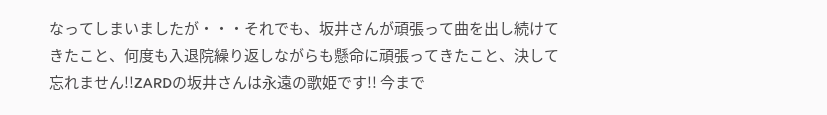なってしまいましたが・・・それでも、坂井さんが頑張って曲を出し続けてきたこと、何度も入退院繰り返しながらも懸命に頑張ってきたこと、決して忘れません!!ZARDの坂井さんは永遠の歌姫です!! 今まで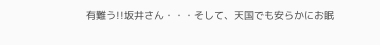有難う!!坂井さん・・・そして、天国でも安らかにお眠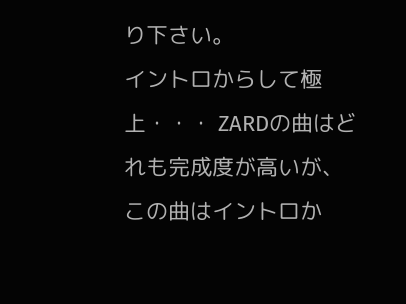り下さい。
イントロからして極上・・・ ZARDの曲はどれも完成度が高いが、この曲はイントロか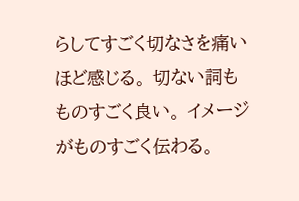らしてすごく切なさを痛いほど感じる。 切ない詞もものすごく良い。 イメージがものすごく伝わる。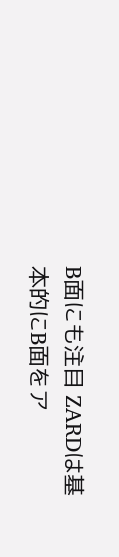B面にも注目 ZARDは基本的にB面をア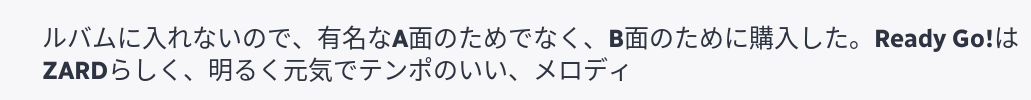ルバムに入れないので、有名なA面のためでなく、B面のために購入した。Ready Go!はZARDらしく、明るく元気でテンポのいい、メロディ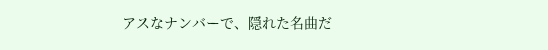アスなナンバーで、隠れた名曲だ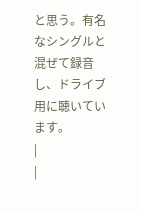と思う。有名なシングルと混ぜて録音し、ドライブ用に聴いています。
|
|